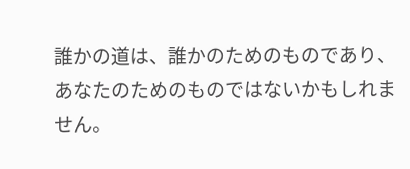誰かの道は、誰かのためのものであり、あなたのためのものではないかもしれません。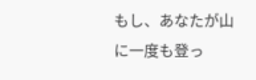もし、あなたが山に一度も登っ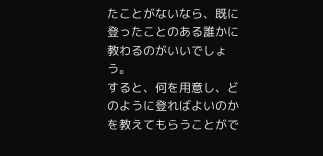たことがないなら、既に登ったことのある誰かに教わるのがいいでしょう。
すると、何を用意し、どのように登ればよいのかを教えてもらうことがで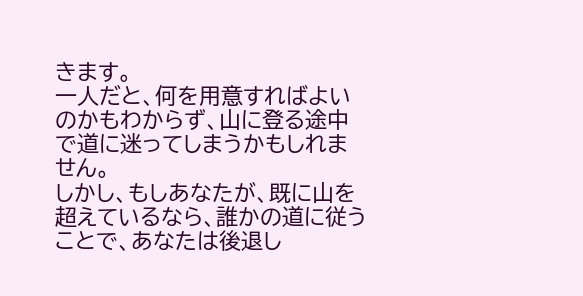きます。
一人だと、何を用意すればよいのかもわからず、山に登る途中で道に迷ってしまうかもしれません。
しかし、もしあなたが、既に山を超えているなら、誰かの道に従うことで、あなたは後退し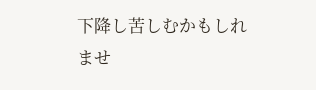下降し苦しむかもしれませ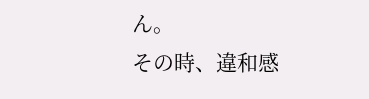ん。
その時、違和感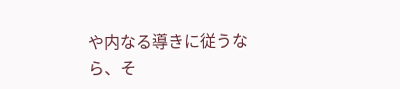や内なる導きに従うなら、そ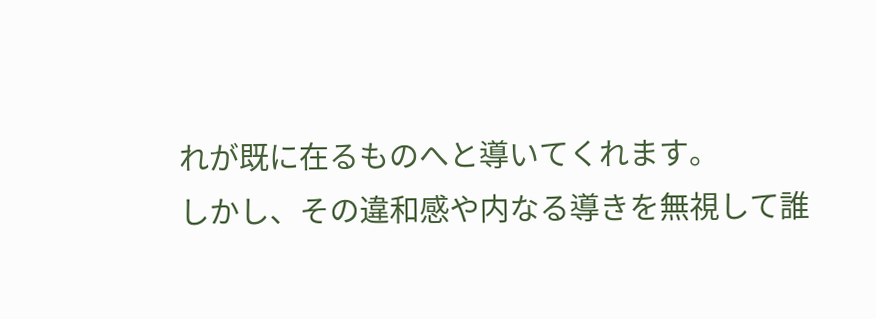れが既に在るものへと導いてくれます。
しかし、その違和感や内なる導きを無視して誰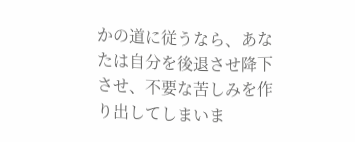かの道に従うなら、あなたは自分を後退させ降下させ、不要な苦しみを作り出してしまいま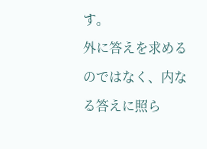す。
外に答えを求めるのではなく、内なる答えに照ら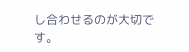し合わせるのが大切です。